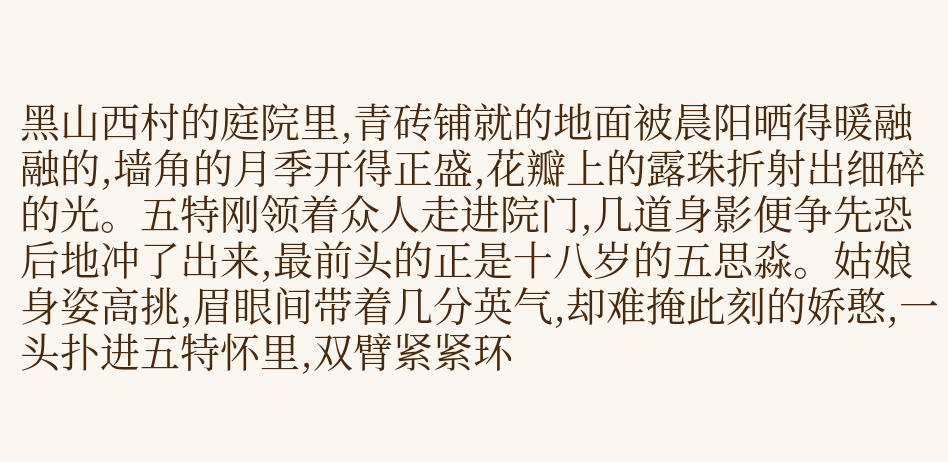黑山西村的庭院里,青砖铺就的地面被晨阳晒得暖融融的,墙角的月季开得正盛,花瓣上的露珠折射出细碎的光。五特刚领着众人走进院门,几道身影便争先恐后地冲了出来,最前头的正是十八岁的五思淼。姑娘身姿高挑,眉眼间带着几分英气,却难掩此刻的娇憨,一头扑进五特怀里,双臂紧紧环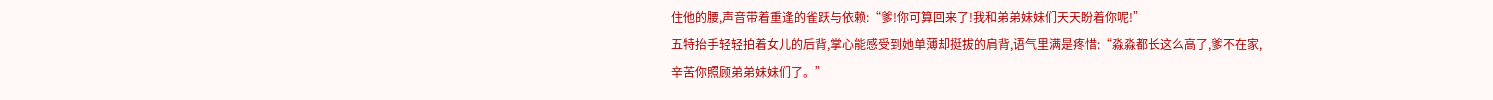住他的腰,声音带着重逢的雀跃与依赖:“爹!你可算回来了!我和弟弟妹妹们天天盼着你呢!”
五特抬手轻轻拍着女儿的后背,掌心能感受到她单薄却挺拔的肩背,语气里满是疼惜:“淼淼都长这么高了,爹不在家,辛苦你照顾弟弟妹妹们了。”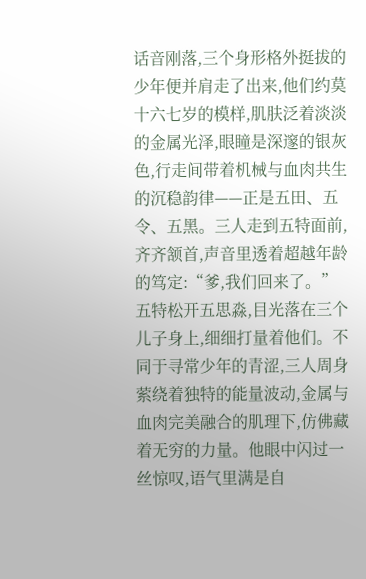话音刚落,三个身形格外挺拔的少年便并肩走了出来,他们约莫十六七岁的模样,肌肤泛着淡淡的金属光泽,眼瞳是深邃的银灰色,行走间带着机械与血肉共生的沉稳韵律——正是五田、五令、五黑。三人走到五特面前,齐齐颔首,声音里透着超越年龄的笃定:“爹,我们回来了。”
五特松开五思淼,目光落在三个儿子身上,细细打量着他们。不同于寻常少年的青涩,三人周身萦绕着独特的能量波动,金属与血肉完美融合的肌理下,仿佛藏着无穷的力量。他眼中闪过一丝惊叹,语气里满是自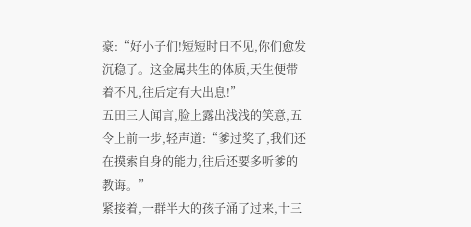豪:“好小子们!短短时日不见,你们愈发沉稳了。这金属共生的体质,天生便带着不凡,往后定有大出息!”
五田三人闻言,脸上露出浅浅的笑意,五令上前一步,轻声道:“爹过奖了,我们还在摸索自身的能力,往后还要多听爹的教诲。”
紧接着,一群半大的孩子涌了过来,十三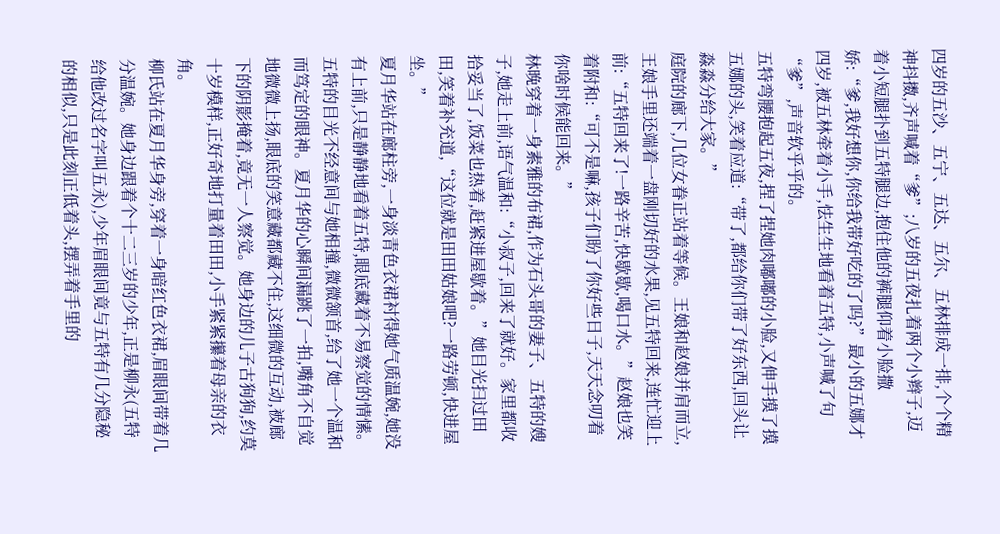四岁的五沙、五宁、五达、五尔、五林排成一排,个个精神抖擞,齐声喊着“爹”;八岁的五夜扎着两个小辫子,迈着小短腿扑到五特腿边,抱住他的裤腿仰着小脸撒娇:“爹,我好想你,你给我带好吃的了吗?”最小的五娜才四岁,被五林牵着小手,怯生生地看着五特,小声喊了句“爹”,声音软乎乎的。
五特弯腰抱起五夜,捏了捏她肉嘟嘟的小脸,又伸手摸了摸五娜的头,笑着应道:“带了,都给你们带了好东西,回头让淼淼分给大家。”
庭院的廊下,几位女眷正站着等候。王娘和赵娘并肩而立,王娘手里还端着一盘刚切好的水果,见五特回来,连忙迎上前:“五特回来了!一路辛苦,快歇歇,喝口水。”赵娘也笑着附和:“可不是嘛,孩子们盼了你好些日子,天天念叨着你啥时候能回来。”
林晚穿着一身素雅的布裙,作为石头哥的妻子、五特的嫂子,她走上前,语气温和:“小叔子,回来了就好。家里都收拾妥当了,饭菜也热着,赶紧进屋歇着。”她目光扫过田田,笑着补充道,“这位就是田田姑娘吧?一路劳顿,快进屋坐。”
夏月华站在廊柱旁,一身淡青色衣裙衬得她气质温婉,她没有上前,只是静静地看着五特,眼底藏着不易察觉的情愫。五特的目光不经意间与她相撞,微微颔首,给了她一个温和而笃定的眼神。夏月华的心瞬间漏跳了一拍,嘴角不自觉地微微上扬,眼底的笑意藏都藏不住,这细微的互动,被廊下的阴影掩着,竟无一人察觉。她身边的儿子古狗狗,约莫十岁模样,正好奇地打量着田田,小手紧紧攥着母亲的衣角。
柳氏站在夏月华身旁,穿着一身暗红色衣裙,眉眼间带着几分温婉。她身边跟着个十二三岁的少年,正是柳永(五特给他改过名字叫五永),少年眉眼间竟与五特有几分隐秘的相似,只是此刻正低着头,摆弄着手里的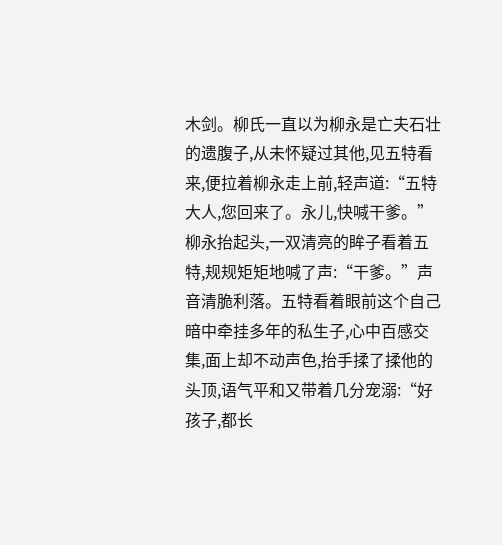木剑。柳氏一直以为柳永是亡夫石壮的遗腹子,从未怀疑过其他,见五特看来,便拉着柳永走上前,轻声道:“五特大人,您回来了。永儿,快喊干爹。”柳永抬起头,一双清亮的眸子看着五特,规规矩矩地喊了声:“干爹。”声音清脆利落。五特看着眼前这个自己暗中牵挂多年的私生子,心中百感交集,面上却不动声色,抬手揉了揉他的头顶,语气平和又带着几分宠溺:“好孩子,都长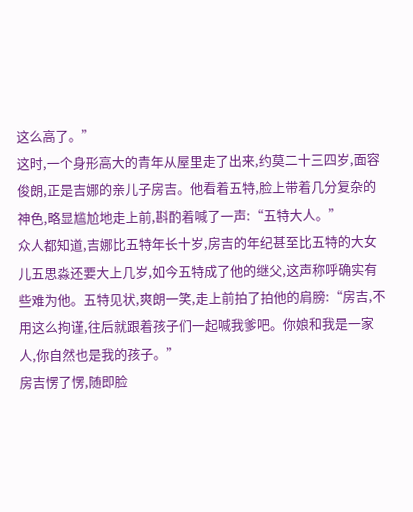这么高了。”
这时,一个身形高大的青年从屋里走了出来,约莫二十三四岁,面容俊朗,正是吉娜的亲儿子房吉。他看着五特,脸上带着几分复杂的神色,略显尴尬地走上前,斟酌着喊了一声:“五特大人。”
众人都知道,吉娜比五特年长十岁,房吉的年纪甚至比五特的大女儿五思淼还要大上几岁,如今五特成了他的继父,这声称呼确实有些难为他。五特见状,爽朗一笑,走上前拍了拍他的肩膀:“房吉,不用这么拘谨,往后就跟着孩子们一起喊我爹吧。你娘和我是一家人,你自然也是我的孩子。”
房吉愣了愣,随即脸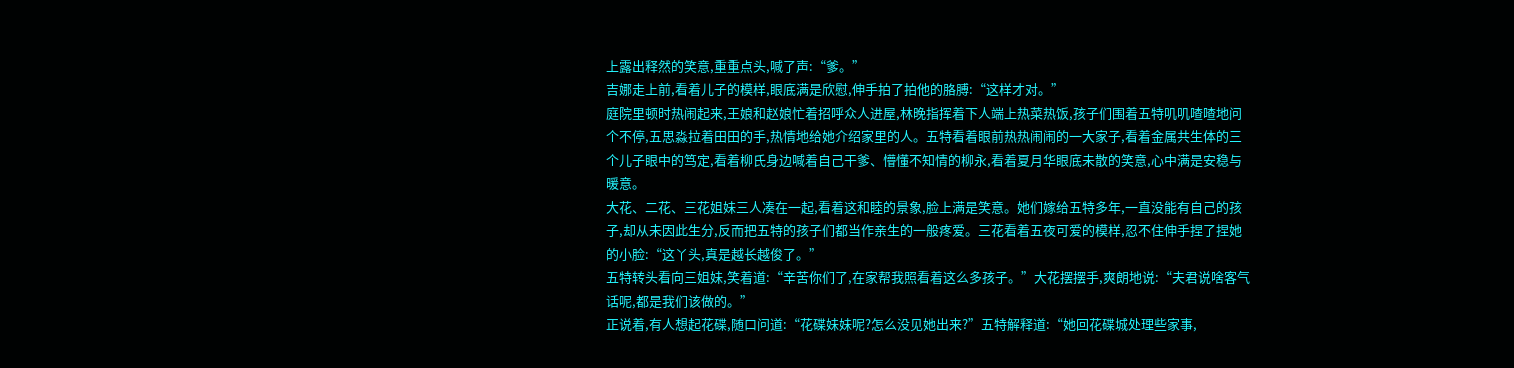上露出释然的笑意,重重点头,喊了声:“爹。”
吉娜走上前,看着儿子的模样,眼底满是欣慰,伸手拍了拍他的胳膊:“这样才对。”
庭院里顿时热闹起来,王娘和赵娘忙着招呼众人进屋,林晚指挥着下人端上热菜热饭,孩子们围着五特叽叽喳喳地问个不停,五思淼拉着田田的手,热情地给她介绍家里的人。五特看着眼前热热闹闹的一大家子,看着金属共生体的三个儿子眼中的笃定,看着柳氏身边喊着自己干爹、懵懂不知情的柳永,看着夏月华眼底未散的笑意,心中满是安稳与暖意。
大花、二花、三花姐妹三人凑在一起,看着这和睦的景象,脸上满是笑意。她们嫁给五特多年,一直没能有自己的孩子,却从未因此生分,反而把五特的孩子们都当作亲生的一般疼爱。三花看着五夜可爱的模样,忍不住伸手捏了捏她的小脸:“这丫头,真是越长越俊了。”
五特转头看向三姐妹,笑着道:“辛苦你们了,在家帮我照看着这么多孩子。”大花摆摆手,爽朗地说:“夫君说啥客气话呢,都是我们该做的。”
正说着,有人想起花碟,随口问道:“花碟妹妹呢?怎么没见她出来?”五特解释道:“她回花碟城处理些家事,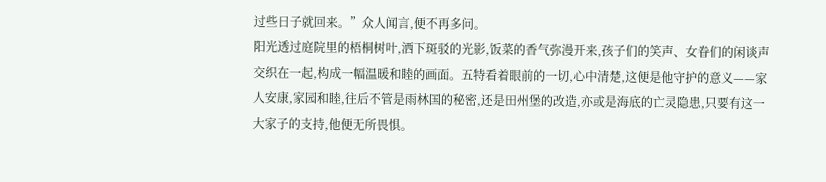过些日子就回来。”众人闻言,便不再多问。
阳光透过庭院里的梧桐树叶,洒下斑驳的光影,饭菜的香气弥漫开来,孩子们的笑声、女眷们的闲谈声交织在一起,构成一幅温暖和睦的画面。五特看着眼前的一切,心中清楚,这便是他守护的意义——家人安康,家园和睦,往后不管是雨林国的秘密,还是田州堡的改造,亦或是海底的亡灵隐患,只要有这一大家子的支持,他便无所畏惧。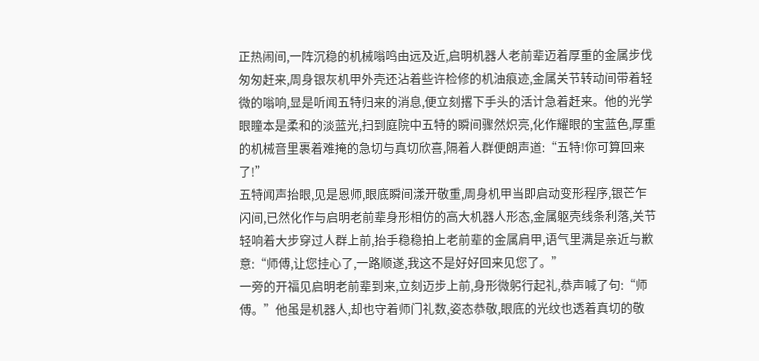正热闹间,一阵沉稳的机械嗡鸣由远及近,启明机器人老前辈迈着厚重的金属步伐匆匆赶来,周身银灰机甲外壳还沾着些许检修的机油痕迹,金属关节转动间带着轻微的嗡响,显是听闻五特归来的消息,便立刻撂下手头的活计急着赶来。他的光学眼瞳本是柔和的淡蓝光,扫到庭院中五特的瞬间骤然炽亮,化作耀眼的宝蓝色,厚重的机械音里裹着难掩的急切与真切欣喜,隔着人群便朗声道:“五特!你可算回来了!”
五特闻声抬眼,见是恩师,眼底瞬间漾开敬重,周身机甲当即启动变形程序,银芒乍闪间,已然化作与启明老前辈身形相仿的高大机器人形态,金属躯壳线条利落,关节轻响着大步穿过人群上前,抬手稳稳拍上老前辈的金属肩甲,语气里满是亲近与歉意:“师傅,让您挂心了,一路顺遂,我这不是好好回来见您了。”
一旁的开福见启明老前辈到来,立刻迈步上前,身形微躬行起礼,恭声喊了句:“师傅。”他虽是机器人,却也守着师门礼数,姿态恭敬,眼底的光纹也透着真切的敬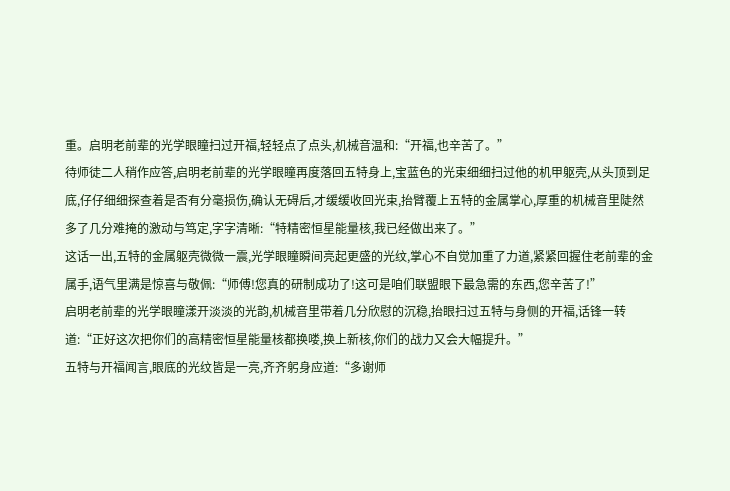重。启明老前辈的光学眼瞳扫过开福,轻轻点了点头,机械音温和:“开福,也辛苦了。”
待师徒二人稍作应答,启明老前辈的光学眼瞳再度落回五特身上,宝蓝色的光束细细扫过他的机甲躯壳,从头顶到足底,仔仔细细探查着是否有分毫损伤,确认无碍后,才缓缓收回光束,抬臂覆上五特的金属掌心,厚重的机械音里陡然多了几分难掩的激动与笃定,字字清晰:“特精密恒星能量核,我已经做出来了。”
这话一出,五特的金属躯壳微微一震,光学眼瞳瞬间亮起更盛的光纹,掌心不自觉加重了力道,紧紧回握住老前辈的金属手,语气里满是惊喜与敬佩:“师傅!您真的研制成功了!这可是咱们联盟眼下最急需的东西,您辛苦了!”
启明老前辈的光学眼瞳漾开淡淡的光韵,机械音里带着几分欣慰的沉稳,抬眼扫过五特与身侧的开福,话锋一转道:“正好这次把你们的高精密恒星能量核都换喽,换上新核,你们的战力又会大幅提升。”
五特与开福闻言,眼底的光纹皆是一亮,齐齐躬身应道:“多谢师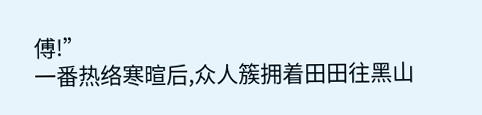傅!”
一番热络寒暄后,众人簇拥着田田往黑山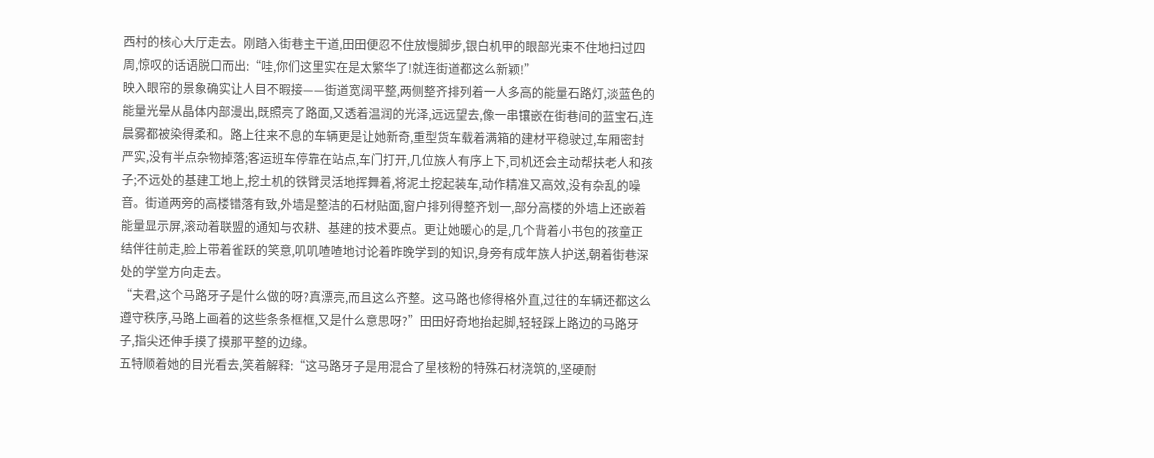西村的核心大厅走去。刚踏入街巷主干道,田田便忍不住放慢脚步,银白机甲的眼部光束不住地扫过四周,惊叹的话语脱口而出:“哇,你们这里实在是太繁华了!就连街道都这么新颖!”
映入眼帘的景象确实让人目不暇接——街道宽阔平整,两侧整齐排列着一人多高的能量石路灯,淡蓝色的能量光晕从晶体内部漫出,既照亮了路面,又透着温润的光泽,远远望去,像一串镶嵌在街巷间的蓝宝石,连晨雾都被染得柔和。路上往来不息的车辆更是让她新奇,重型货车载着满箱的建材平稳驶过,车厢密封严实,没有半点杂物掉落;客运班车停靠在站点,车门打开,几位族人有序上下,司机还会主动帮扶老人和孩子;不远处的基建工地上,挖土机的铁臂灵活地挥舞着,将泥土挖起装车,动作精准又高效,没有杂乱的噪音。街道两旁的高楼错落有致,外墙是整洁的石材贴面,窗户排列得整齐划一,部分高楼的外墙上还嵌着能量显示屏,滚动着联盟的通知与农耕、基建的技术要点。更让她暖心的是,几个背着小书包的孩童正结伴往前走,脸上带着雀跃的笑意,叽叽喳喳地讨论着昨晚学到的知识,身旁有成年族人护送,朝着街巷深处的学堂方向走去。
“夫君,这个马路牙子是什么做的呀?真漂亮,而且这么齐整。这马路也修得格外直,过往的车辆还都这么遵守秩序,马路上画着的这些条条框框,又是什么意思呀?”田田好奇地抬起脚,轻轻踩上路边的马路牙子,指尖还伸手摸了摸那平整的边缘。
五特顺着她的目光看去,笑着解释:“这马路牙子是用混合了星核粉的特殊石材浇筑的,坚硬耐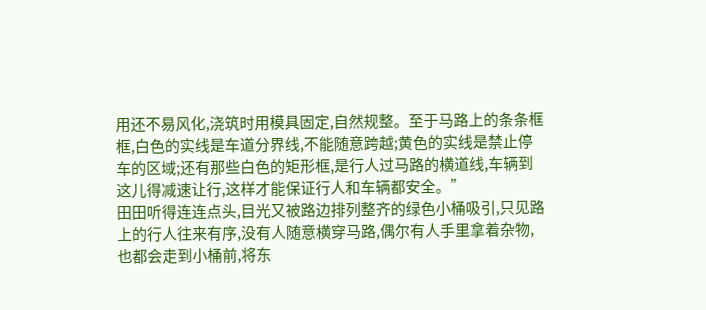用还不易风化,浇筑时用模具固定,自然规整。至于马路上的条条框框,白色的实线是车道分界线,不能随意跨越;黄色的实线是禁止停车的区域;还有那些白色的矩形框,是行人过马路的横道线,车辆到这儿得减速让行,这样才能保证行人和车辆都安全。”
田田听得连连点头,目光又被路边排列整齐的绿色小桶吸引,只见路上的行人往来有序,没有人随意横穿马路,偶尔有人手里拿着杂物,也都会走到小桶前,将东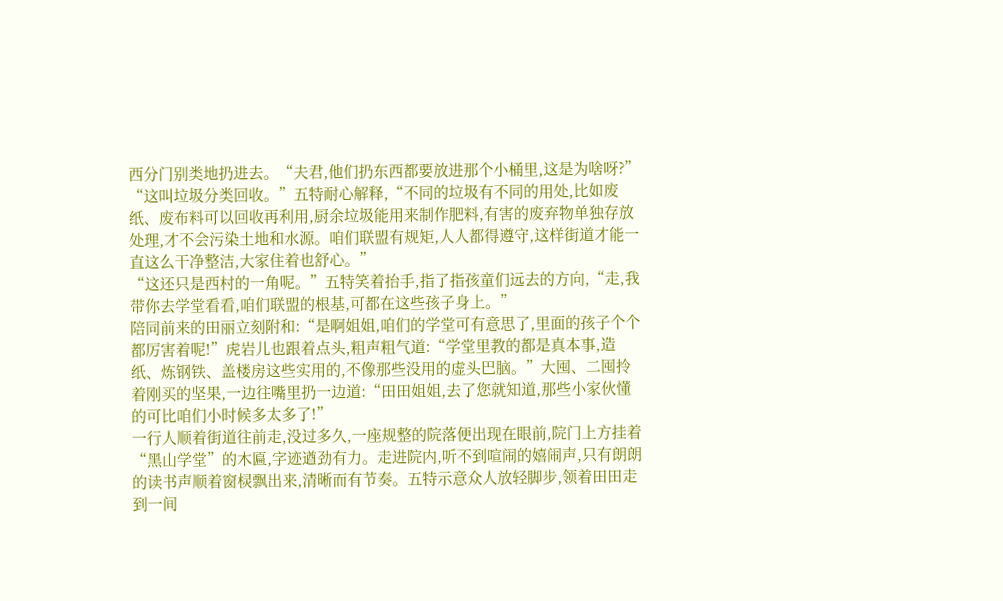西分门别类地扔进去。“夫君,他们扔东西都要放进那个小桶里,这是为啥呀?”
“这叫垃圾分类回收。”五特耐心解释,“不同的垃圾有不同的用处,比如废纸、废布料可以回收再利用,厨余垃圾能用来制作肥料,有害的废弃物单独存放处理,才不会污染土地和水源。咱们联盟有规矩,人人都得遵守,这样街道才能一直这么干净整洁,大家住着也舒心。”
“这还只是西村的一角呢。”五特笑着抬手,指了指孩童们远去的方向,“走,我带你去学堂看看,咱们联盟的根基,可都在这些孩子身上。”
陪同前来的田丽立刻附和:“是啊姐姐,咱们的学堂可有意思了,里面的孩子个个都厉害着呢!”虎岩儿也跟着点头,粗声粗气道:“学堂里教的都是真本事,造纸、炼钢铁、盖楼房这些实用的,不像那些没用的虚头巴脑。”大囤、二囤拎着刚买的坚果,一边往嘴里扔一边道:“田田姐姐,去了您就知道,那些小家伙懂的可比咱们小时候多太多了!”
一行人顺着街道往前走,没过多久,一座规整的院落便出现在眼前,院门上方挂着“黑山学堂”的木匾,字迹遒劲有力。走进院内,听不到喧闹的嬉闹声,只有朗朗的读书声顺着窗棂飘出来,清晰而有节奏。五特示意众人放轻脚步,领着田田走到一间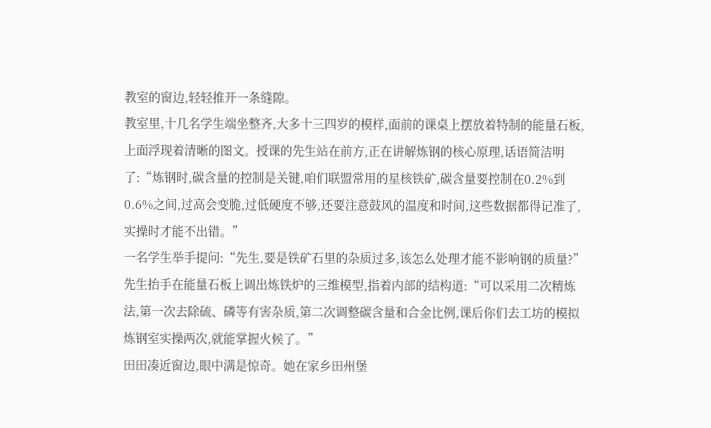教室的窗边,轻轻推开一条缝隙。
教室里,十几名学生端坐整齐,大多十三四岁的模样,面前的课桌上摆放着特制的能量石板,上面浮现着清晰的图文。授课的先生站在前方,正在讲解炼钢的核心原理,话语简洁明了:“炼钢时,碳含量的控制是关键,咱们联盟常用的星核铁矿,碳含量要控制在0.2%到0.6%之间,过高会变脆,过低硬度不够,还要注意鼓风的温度和时间,这些数据都得记准了,实操时才能不出错。”
一名学生举手提问:“先生,要是铁矿石里的杂质过多,该怎么处理才能不影响钢的质量?”
先生抬手在能量石板上调出炼铁炉的三维模型,指着内部的结构道:“可以采用二次精炼法,第一次去除硫、磷等有害杂质,第二次调整碳含量和合金比例,课后你们去工坊的模拟炼钢室实操两次,就能掌握火候了。”
田田凑近窗边,眼中满是惊奇。她在家乡田州堡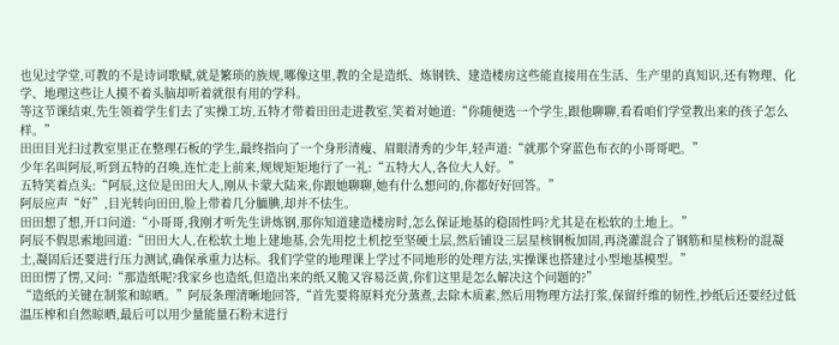也见过学堂,可教的不是诗词歌赋,就是繁琐的族规,哪像这里,教的全是造纸、炼钢铁、建造楼房这些能直接用在生活、生产里的真知识,还有物理、化学、地理这些让人摸不着头脑却听着就很有用的学科。
等这节课结束,先生领着学生们去了实操工坊,五特才带着田田走进教室,笑着对她道:“你随便选一个学生,跟他聊聊,看看咱们学堂教出来的孩子怎么样。”
田田目光扫过教室里正在整理石板的学生,最终指向了一个身形清瘦、眉眼清秀的少年,轻声道:“就那个穿蓝色布衣的小哥哥吧。”
少年名叫阿辰,听到五特的召唤,连忙走上前来,规规矩矩地行了一礼:“五特大人,各位大人好。”
五特笑着点头:“阿辰,这位是田田大人,刚从卡蒙大陆来,你跟她聊聊,她有什么想问的,你都好好回答。”
阿辰应声“好”,目光转向田田,脸上带着几分腼腆,却并不怯生。
田田想了想,开口问道:“小哥哥,我刚才听先生讲炼钢,那你知道建造楼房时,怎么保证地基的稳固性吗?尤其是在松软的土地上。”
阿辰不假思索地回道:“田田大人,在松软土地上建地基,会先用挖土机挖至坚硬土层,然后铺设三层星核钢板加固,再浇灌混合了钢筋和星核粉的混凝土,凝固后还要进行压力测试,确保承重力达标。我们学堂的地理课上学过不同地形的处理方法,实操课也搭建过小型地基模型。”
田田愣了愣,又问:“那造纸呢?我家乡也造纸,但造出来的纸又脆又容易泛黄,你们这里是怎么解决这个问题的?”
“造纸的关键在制浆和晾晒。”阿辰条理清晰地回答,“首先要将原料充分蒸煮,去除木质素,然后用物理方法打浆,保留纤维的韧性,抄纸后还要经过低温压榨和自然晾晒,最后可以用少量能量石粉末进行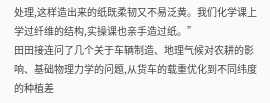处理,这样造出来的纸既柔韧又不易泛黄。我们化学课上学过纤维的结构,实操课也亲手造过纸。”
田田接连问了几个关于车辆制造、地理气候对农耕的影响、基础物理力学的问题,从货车的载重优化到不同纬度的种植差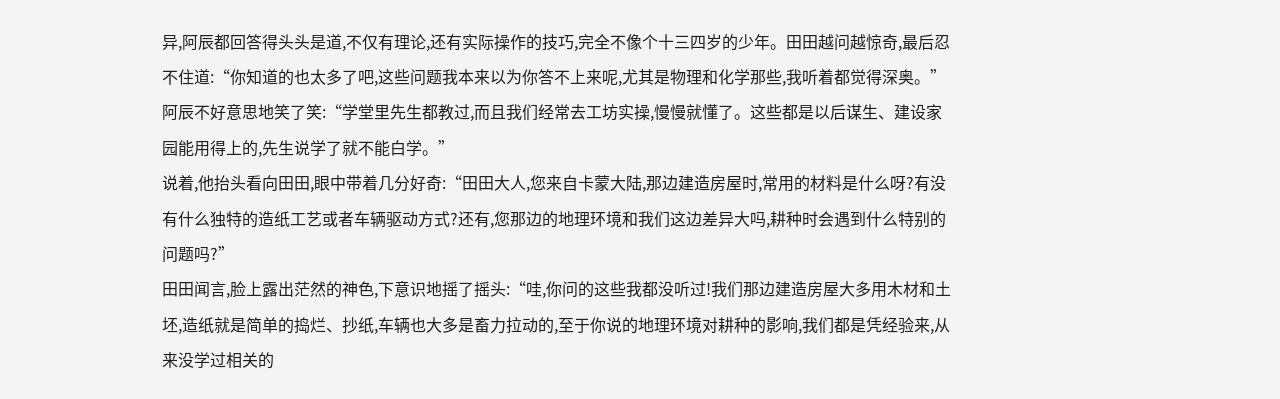异,阿辰都回答得头头是道,不仅有理论,还有实际操作的技巧,完全不像个十三四岁的少年。田田越问越惊奇,最后忍不住道:“你知道的也太多了吧,这些问题我本来以为你答不上来呢,尤其是物理和化学那些,我听着都觉得深奥。”
阿辰不好意思地笑了笑:“学堂里先生都教过,而且我们经常去工坊实操,慢慢就懂了。这些都是以后谋生、建设家园能用得上的,先生说学了就不能白学。”
说着,他抬头看向田田,眼中带着几分好奇:“田田大人,您来自卡蒙大陆,那边建造房屋时,常用的材料是什么呀?有没有什么独特的造纸工艺或者车辆驱动方式?还有,您那边的地理环境和我们这边差异大吗,耕种时会遇到什么特别的问题吗?”
田田闻言,脸上露出茫然的神色,下意识地摇了摇头:“哇,你问的这些我都没听过!我们那边建造房屋大多用木材和土坯,造纸就是简单的捣烂、抄纸,车辆也大多是畜力拉动的,至于你说的地理环境对耕种的影响,我们都是凭经验来,从来没学过相关的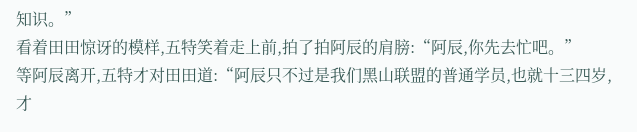知识。”
看着田田惊讶的模样,五特笑着走上前,拍了拍阿辰的肩膀:“阿辰,你先去忙吧。”
等阿辰离开,五特才对田田道:“阿辰只不过是我们黑山联盟的普通学员,也就十三四岁,才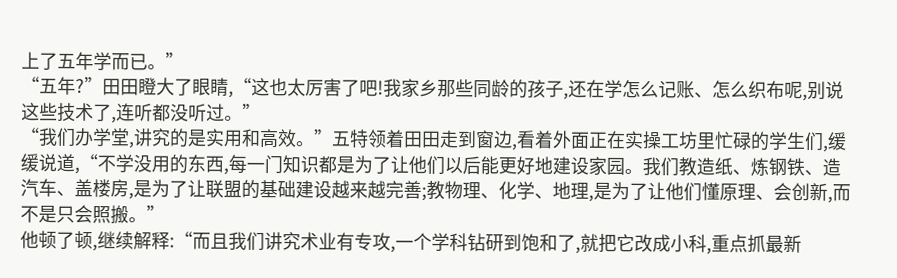上了五年学而已。”
“五年?”田田瞪大了眼睛,“这也太厉害了吧!我家乡那些同龄的孩子,还在学怎么记账、怎么织布呢,别说这些技术了,连听都没听过。”
“我们办学堂,讲究的是实用和高效。”五特领着田田走到窗边,看着外面正在实操工坊里忙碌的学生们,缓缓说道,“不学没用的东西,每一门知识都是为了让他们以后能更好地建设家园。我们教造纸、炼钢铁、造汽车、盖楼房,是为了让联盟的基础建设越来越完善;教物理、化学、地理,是为了让他们懂原理、会创新,而不是只会照搬。”
他顿了顿,继续解释:“而且我们讲究术业有专攻,一个学科钻研到饱和了,就把它改成小科,重点抓最新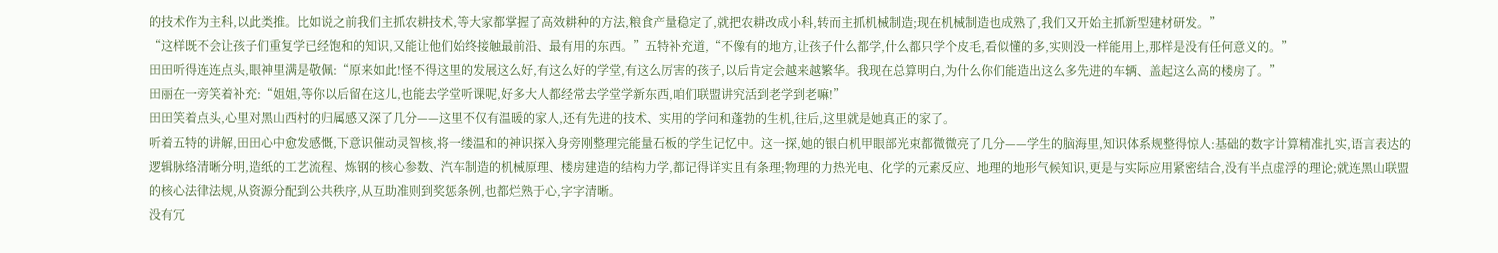的技术作为主科,以此类推。比如说之前我们主抓农耕技术,等大家都掌握了高效耕种的方法,粮食产量稳定了,就把农耕改成小科,转而主抓机械制造;现在机械制造也成熟了,我们又开始主抓新型建材研发。”
“这样既不会让孩子们重复学已经饱和的知识,又能让他们始终接触最前沿、最有用的东西。”五特补充道,“不像有的地方,让孩子什么都学,什么都只学个皮毛,看似懂的多,实则没一样能用上,那样是没有任何意义的。”
田田听得连连点头,眼神里满是敬佩:“原来如此!怪不得这里的发展这么好,有这么好的学堂,有这么厉害的孩子,以后肯定会越来越繁华。我现在总算明白,为什么你们能造出这么多先进的车辆、盖起这么高的楼房了。”
田丽在一旁笑着补充:“姐姐,等你以后留在这儿,也能去学堂听课呢,好多大人都经常去学堂学新东西,咱们联盟讲究活到老学到老嘛!”
田田笑着点头,心里对黑山西村的归属感又深了几分——这里不仅有温暖的家人,还有先进的技术、实用的学问和蓬勃的生机,往后,这里就是她真正的家了。
听着五特的讲解,田田心中愈发感慨,下意识催动灵智核,将一缕温和的神识探入身旁刚整理完能量石板的学生记忆中。这一探,她的银白机甲眼部光束都微微亮了几分——学生的脑海里,知识体系规整得惊人:基础的数字计算精准扎实,语言表达的逻辑脉络清晰分明,造纸的工艺流程、炼钢的核心参数、汽车制造的机械原理、楼房建造的结构力学,都记得详实且有条理;物理的力热光电、化学的元素反应、地理的地形气候知识,更是与实际应用紧密结合,没有半点虚浮的理论;就连黑山联盟的核心法律法规,从资源分配到公共秩序,从互助准则到奖惩条例,也都烂熟于心,字字清晰。
没有冗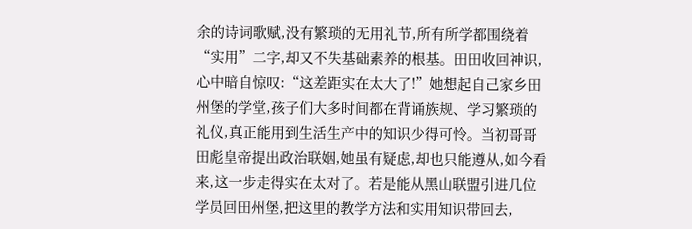余的诗词歌赋,没有繁琐的无用礼节,所有所学都围绕着“实用”二字,却又不失基础素养的根基。田田收回神识,心中暗自惊叹:“这差距实在太大了!”她想起自己家乡田州堡的学堂,孩子们大多时间都在背诵族规、学习繁琐的礼仪,真正能用到生活生产中的知识少得可怜。当初哥哥田彪皇帝提出政治联姻,她虽有疑虑,却也只能遵从,如今看来,这一步走得实在太对了。若是能从黑山联盟引进几位学员回田州堡,把这里的教学方法和实用知识带回去,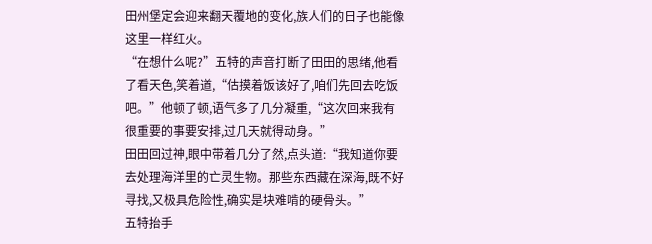田州堡定会迎来翻天覆地的变化,族人们的日子也能像这里一样红火。
“在想什么呢?”五特的声音打断了田田的思绪,他看了看天色,笑着道,“估摸着饭该好了,咱们先回去吃饭吧。”他顿了顿,语气多了几分凝重,“这次回来我有很重要的事要安排,过几天就得动身。”
田田回过神,眼中带着几分了然,点头道:“我知道你要去处理海洋里的亡灵生物。那些东西藏在深海,既不好寻找,又极具危险性,确实是块难啃的硬骨头。”
五特抬手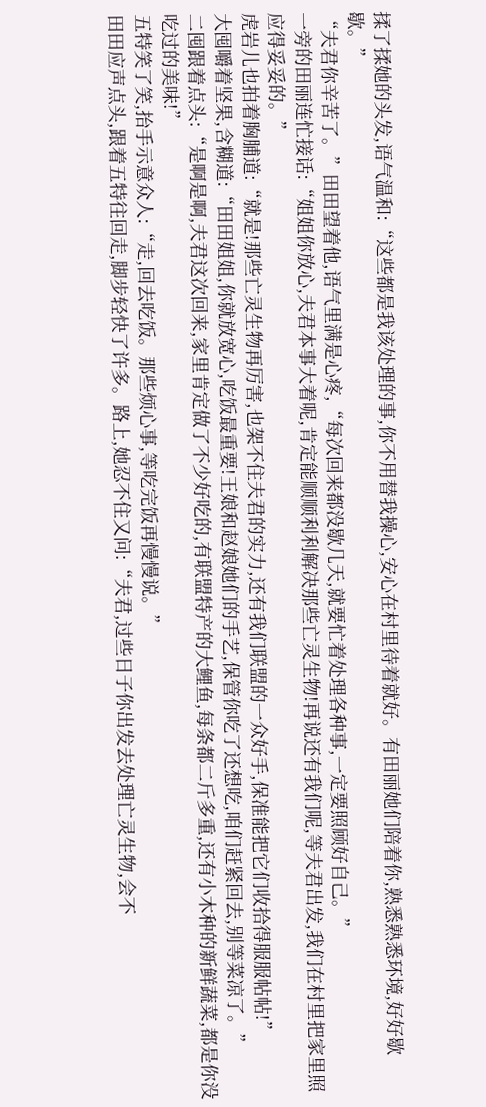揉了揉她的头发,语气温和:“这些都是我该处理的事,你不用替我操心,安心在村里待着就好。有田丽她们陪着你,熟悉熟悉环境,好好歇歇。”
“夫君你辛苦了。”田田望着他,语气里满是心疼,“每次回来都没歇几天,就要忙着处理各种事,一定要照顾好自己。”
一旁的田丽连忙接话:“姐姐你放心,夫君本事大着呢,肯定能顺顺利利解决那些亡灵生物!再说还有我们呢,等夫君出发,我们在村里把家里照应得妥妥的。”
虎岩儿也拍着胸脯道:“就是!那些亡灵生物再厉害,也架不住夫君的实力,还有我们联盟的一众好手,保准能把它们收拾得服服帖帖!”
大囤嚼着坚果,含糊道:“田田姐姐,你就放宽心,吃饭最重要!王娘和赵娘她们的手艺,保管你吃了还想吃,咱们赶紧回去,别等菜凉了。”
二囤跟着点头:“是啊是啊,夫君这次回来,家里肯定做了不少好吃的,有联盟特产的大鲤鱼,每条都二斤多重,还有小木种的新鲜蔬菜,都是你没吃过的美味!”
五特笑了笑,抬手示意众人:“走,回去吃饭。那些烦心事,等吃完饭再慢慢说。”
田田应声点头,跟着五特往回走,脚步轻快了许多。路上,她忍不住又问:“夫君,过些日子你出发去处理亡灵生物,会不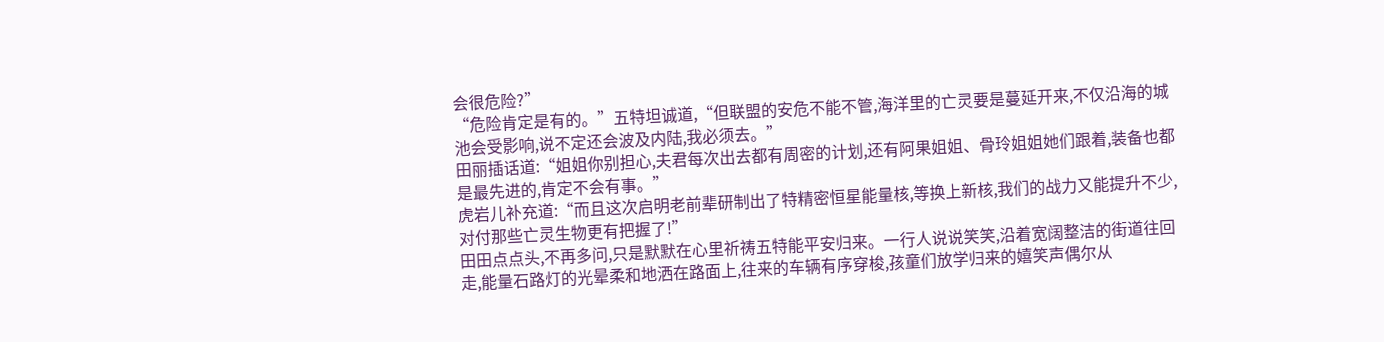会很危险?”
“危险肯定是有的。”五特坦诚道,“但联盟的安危不能不管,海洋里的亡灵要是蔓延开来,不仅沿海的城池会受影响,说不定还会波及内陆,我必须去。”
田丽插话道:“姐姐你别担心,夫君每次出去都有周密的计划,还有阿果姐姐、骨玲姐姐她们跟着,装备也都是最先进的,肯定不会有事。”
虎岩儿补充道:“而且这次启明老前辈研制出了特精密恒星能量核,等换上新核,我们的战力又能提升不少,对付那些亡灵生物更有把握了!”
田田点点头,不再多问,只是默默在心里祈祷五特能平安归来。一行人说说笑笑,沿着宽阔整洁的街道往回走,能量石路灯的光晕柔和地洒在路面上,往来的车辆有序穿梭,孩童们放学归来的嬉笑声偶尔从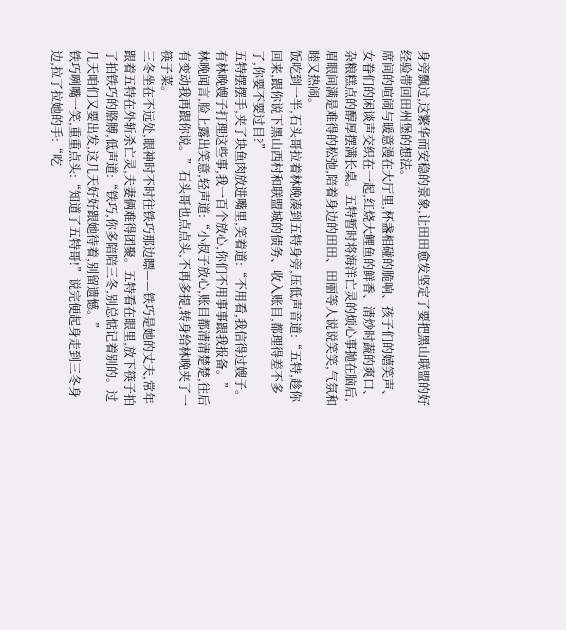身旁飘过,这繁华而安稳的景象,让田田愈发坚定了要把黑山联盟的好经验带回田州堡的想法。
席间的喧闹与暖意漫在大厅里,杯盏相碰的脆响、孩子们的嬉笑声、女眷们的闲谈声交织在一起,红烧大鲤鱼的鲜香、清炒时蔬的爽口、杂粮糕点的醇厚摆满长桌。五特暂时将海洋亡灵的烦心事抛在脑后,眉眼间满是难得的松弛,陪着身边的田田、田丽等人说说笑笑,气氛和睦又热闹。
饭吃到一半,石头哥拉着林晚凑到五特身旁,压低声音道:“五特,趁你回来,跟你说下黑山西村和联盟城的债务、收入账目,都理得差不多了,你要不要过目?”
五特摆摆手,夹了块鱼肉放进嘴里,笑着道:“不用看,我信得过嫂子。有林晚嫂子打理这些事,我一百个放心,你们不用事事跟我报备。”
林晚闻言,脸上露出笑意,轻声道:“小叔子放心,账目都清清楚楚,往后有变动我再跟你说。”石头哥也点点头,不再多提,转身给林晚夹了一筷子菜。
三冬坐在不远处,眼神时不时往铁巧那边瞟——铁巧是她的丈夫,常年跟着五特在外斩杀亡灵,夫妻俩难得团聚。五特看在眼里,放下筷子拍了拍铁巧的胳膊,低声道:“铁巧,你多陪陪三冬,别总惦记着别的。过几天咱们又要出发,这几天好好跟她待着,别留遗憾。”
铁巧咧嘴一笑,重重点头:“知道了五特哥!”说完便起身走到三冬身边,拉了拉她的手:“吃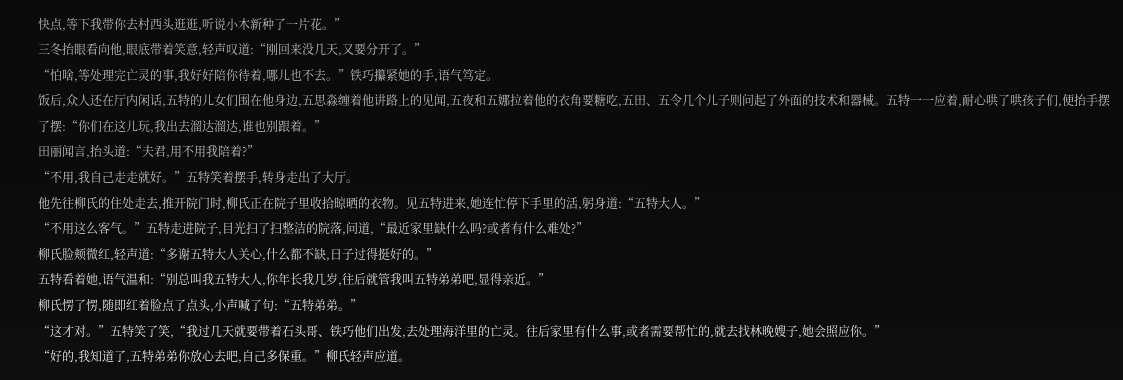快点,等下我带你去村西头逛逛,听说小木新种了一片花。”
三冬抬眼看向他,眼底带着笑意,轻声叹道:“刚回来没几天,又要分开了。”
“怕啥,等处理完亡灵的事,我好好陪你待着,哪儿也不去。”铁巧攥紧她的手,语气笃定。
饭后,众人还在厅内闲话,五特的儿女们围在他身边,五思淼缠着他讲路上的见闻,五夜和五娜拉着他的衣角要糖吃,五田、五令几个儿子则问起了外面的技术和器械。五特一一应着,耐心哄了哄孩子们,便抬手摆了摆:“你们在这儿玩,我出去溜达溜达,谁也别跟着。”
田丽闻言,抬头道:“夫君,用不用我陪着?”
“不用,我自己走走就好。”五特笑着摆手,转身走出了大厅。
他先往柳氏的住处走去,推开院门时,柳氏正在院子里收拾晾晒的衣物。见五特进来,她连忙停下手里的活,躬身道:“五特大人。”
“不用这么客气。”五特走进院子,目光扫了扫整洁的院落,问道,“最近家里缺什么吗?或者有什么难处?”
柳氏脸颊微红,轻声道:“多谢五特大人关心,什么都不缺,日子过得挺好的。”
五特看着她,语气温和:“别总叫我五特大人,你年长我几岁,往后就管我叫五特弟弟吧,显得亲近。”
柳氏愣了愣,随即红着脸点了点头,小声喊了句:“五特弟弟。”
“这才对。”五特笑了笑,“我过几天就要带着石头哥、铁巧他们出发,去处理海洋里的亡灵。往后家里有什么事,或者需要帮忙的,就去找林晚嫂子,她会照应你。”
“好的,我知道了,五特弟弟你放心去吧,自己多保重。”柳氏轻声应道。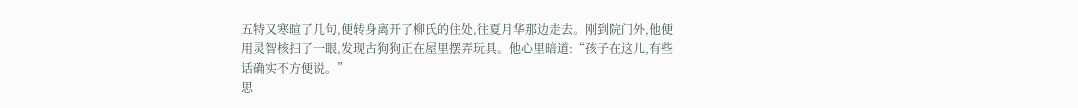五特又寒暄了几句,便转身离开了柳氏的住处,往夏月华那边走去。刚到院门外,他便用灵智核扫了一眼,发现古狗狗正在屋里摆弄玩具。他心里暗道:“孩子在这儿,有些话确实不方便说。”
思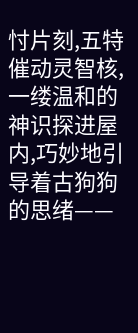忖片刻,五特催动灵智核,一缕温和的神识探进屋内,巧妙地引导着古狗狗的思绪——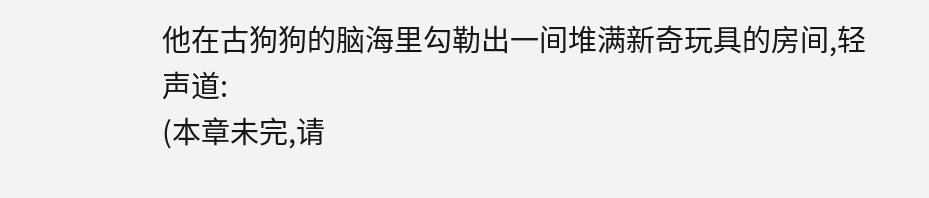他在古狗狗的脑海里勾勒出一间堆满新奇玩具的房间,轻声道:
(本章未完,请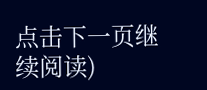点击下一页继续阅读)